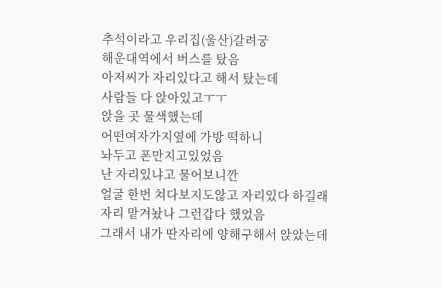추석이라고 우리집(울산)갈려궁
해운대역에서 버스를 탔음
아저씨가 자리있다고 해서 탔는데
사람들 다 앉아있고ㅜㅜ
앉을 곳 물색했는데
어떤여자가지옆에 가방 떡하니
놔두고 폰만지고있었음
난 자리있냐고 물어보니깐
얼굴 한번 쳐다보지도않고 자리있다 하길래
자리 맡겨놨나 그런갑다 했었음
그래서 내가 딴자리에 양해구해서 앉았는데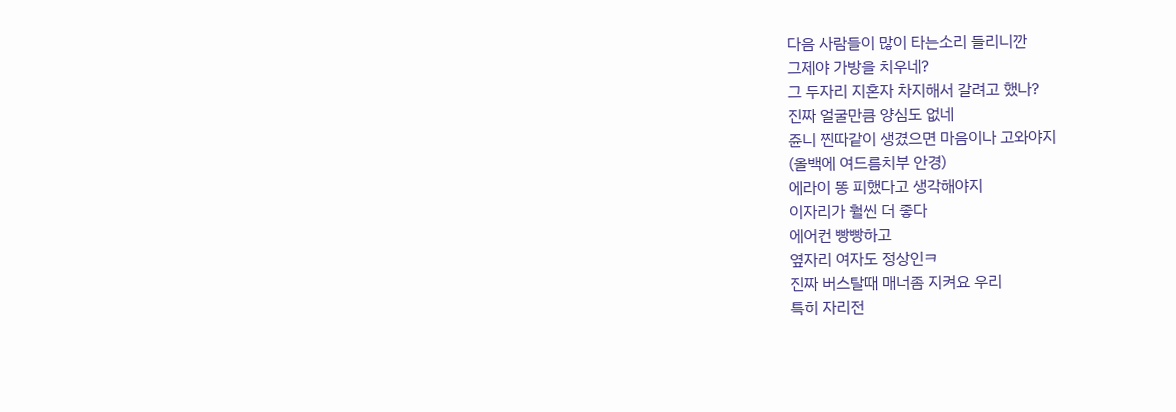다음 사람들이 많이 타는소리 들리니깐
그제야 가방을 치우네?
그 두자리 지혼자 차지해서 갈려고 했나?
진짜 얼굴만큼 양심도 없네
쥰니 찐따같이 생겼으면 마음이나 고와야지
(올백에 여드름치부 안경)
에라이 똥 피했다고 생각해야지
이자리가 훨씬 더 좋다
에어컨 빵빵하고
옆자리 여자도 정상인ㅋ
진짜 버스탈때 매너좀 지켜요 우리
특히 자리전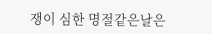쟁이 심한 명절같은날은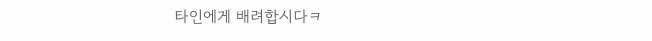타인에게 배려합시다ㅋ